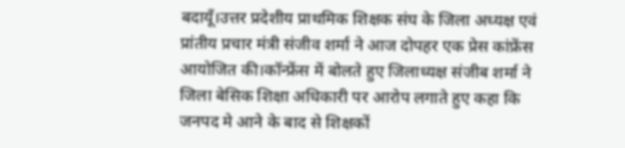बदायूँ।उत्तर प्रदेशीय प्राथमिक शिक्षक संघ के जिला अध्यक्ष एवं प्रांतीय प्रचार मंत्री संजीव शर्मा ने आज दोपहर एक प्रेस कांफ्रेंस आयोजित की।कॉन्फ्रेंस में बोलते हुए जिलाध्यक्ष संजीब शर्मा ने जिला बेसिक शिक्षा अधिकारी पर आरोप लगाते हुए कहा कि जनपद मे आने के बाद से शिक्षकों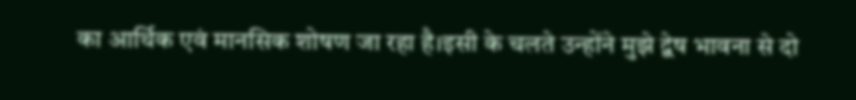का आर्थिक एवं मानसिक शोषण जा रहा है।इसी के चलते उन्होंने मुझे द्वेष भावना से दो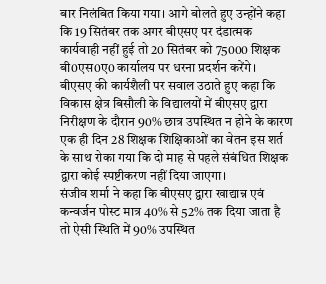बार निलंबित किया गया। आगे बोलते हुए उन्होंने कहा कि 19 सितंबर तक अगर बीएसए पर दंडात्मक कार्यवाही नहीं हुई तो 20 सितंबर को 75000 शिक्षक बी0एस0ए0 कार्यालय पर धरना प्रदर्शन करेंगे।
बीएसए की कार्यशैली पर सवाल उठाते हुए कहा कि विकास क्षेत्र बिसौली के विद्यालयों में बीएसए द्वारा निरीक्षण के दौरान 90% छात्र उपस्थित न होने के कारण एक ही दिन 28 शिक्षक शिक्षिकाओं का वेतन इस शर्त के साथ रोका गया कि दो माह से पहले संबंधित शिक्षक द्वारा कोई स्पष्टीकरण नहीं दिया जाएगा।
संजीव शर्मा ने कहा कि बीएसए द्वारा खाद्यान्न एवं कन्वर्जन पोस्ट मात्र 40% से 52% तक दिया जाता है तो ऐसी स्थिति में 90% उपस्थित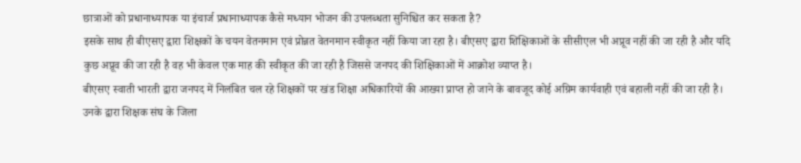छात्राओं को प्रधानाध्यापक या इंचार्ज प्रधानाध्यापक कैसे मध्यान भोजन की उपलब्धता सुनिश्चित कर सकता है?
इसके साथ ही बीएसए द्वारा शिक्षकों के चयन वेतनमान एवं प्रोन्नत वेतनमान स्वीकृत नहीं किया जा रहा है। बीएसए द्वारा शिक्षिकाओं के सीसीएल भी अप्रूव नहीं की जा रही है और यदि कुछ अप्रूव की जा रही है वह भी केवल एक माह की स्वीकृत की जा रही है जिससे जनपद की शिक्षिकाओं में आक्रोश व्याप्त है।
बीएसए स्वाती भारती द्वारा जनपद में निलंबित चल रहे शिक्षकों पर खंड शिक्षा अधिकारियों की आख्या प्राप्त हो जाने के बावजूद कोई अग्रिम कार्यवाही एवं बहाली नहीं की जा रही है।
उनके द्वारा शिक्षक संघ के जिला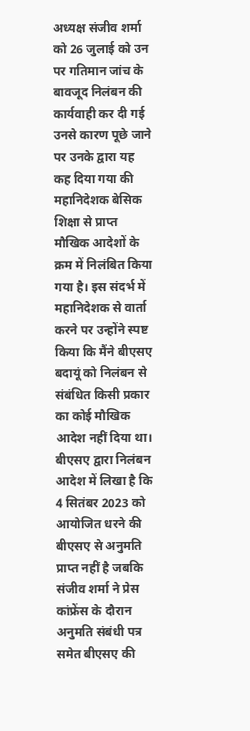अध्यक्ष संजीव शर्मा को 26 जुलाई को उन पर गतिमान जांच के बावजूद निलंबन की कार्यवाही कर दी गई उनसे कारण पूछे जाने पर उनके द्वारा यह कह दिया गया की महानिदेशक बेसिक शिक्षा से प्राप्त मौखिक आदेशों के क्रम में निलंबित किया गया है। इस संदर्भ में महानिदेशक से वार्ता करने पर उन्होंने स्पष्ट किया कि मैंने बीएसए बदायूं को निलंबन से संबंधित किसी प्रकार का कोई मौखिक आदेश नहीं दिया था।
बीएसए द्वारा निलंबन आदेश में लिखा है कि 4 सितंबर 2023 को आयोजित धरने की बीएसए से अनुमति प्राप्त नहीं है जबकि संजीव शर्मा ने प्रेस कांफ्रेंस के दौरान अनुमति संबंधी पत्र समेत बीएसए की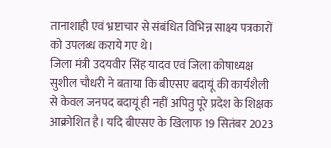तानाशाही एवं भ्रष्टाचार से संबंधित विभिन्न साक्ष्य पत्रकारों को उपलब्ध कराये गए थे।
जिला मंत्री उदयवीर सिंह यादव एवं जिला कोषाध्यक्ष सुशील चौधरी ने बताया कि बीएसए बदायूं की कार्यशैली से केवल जनपद बदायूं ही नहीं अपितु पूरे प्रदेश के शिक्षक आक्रोशित है। यदि बीएसए के खिलाफ 19 सितंबर 2023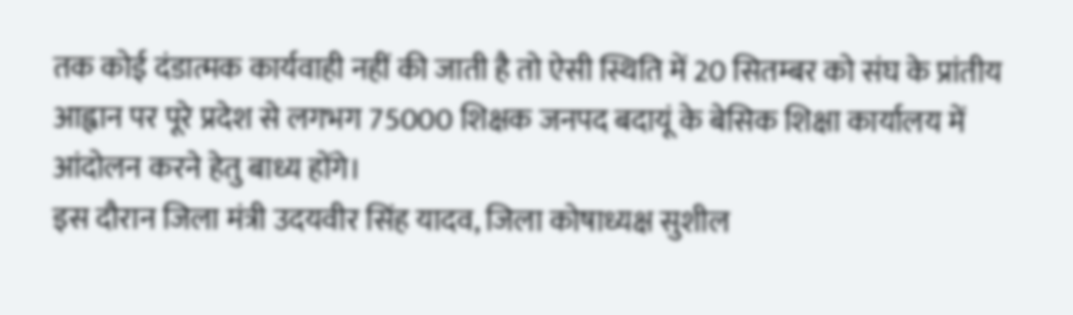तक कोई दंडात्मक कार्यवाही नहीं की जाती है तो ऐसी स्थिति में 20 सितम्बर को संघ के प्रांतीय आह्वान पर पूरे प्रदेश से लगभग 75000 शिक्षक जनपद बदायूं के बेसिक शिक्षा कार्यालय में आंदोलन करने हेतु बाध्य होंगे।
इस दौरान जिला मंत्री उदयवीर सिंह यादव, जिला कोषाध्यक्ष सुशील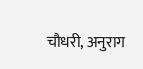चौधरी, अनुराग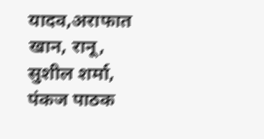यादव,अराफात खान, रानू, सुशील शर्मा, पंकज पाठक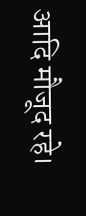आदि मौजूद रहे।